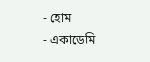- হোম
- একাডেমি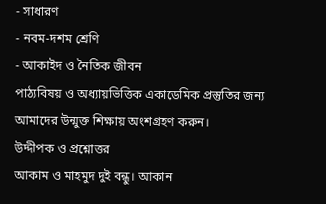- সাধারণ
- নবম-দশম শ্রেণি
- আকাইদ ও নৈতিক জীবন
পাঠ্যবিষয় ও অধ্যায়ভিত্তিক একাডেমিক প্রস্তুতির জন্য আমাদের উন্মুক্ত শিক্ষায় অংশগ্রহণ করুন।
উদ্দীপক ও প্রশ্নোত্তর
আকাম ও মাহমুদ দুই বন্ধু। আকান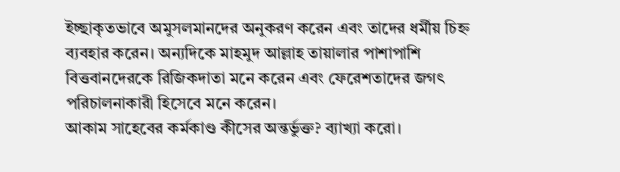ইচ্ছাকৃতভাবে অমুসলমানদের অনুকরণ করেন এবং তাদের ধর্মীয় চিহ্ন ব্যবহার করেন। অন্যদিকে মাহমুদ আল্লাহ তায়ালার পাশাপাশি বিত্তবানদেরকে রিজিকদাতা মনে করেন এবং ফেরেশতাদের জগৎ পরিচালনাকারী হিসেবে মনে করেন।
আকাম সাহেবের কর্মকাণ্ড কীসের অন্তর্ভুক্ত? ব্যাখ্যা করো।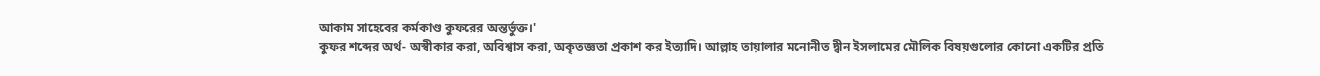আকাম সাহেবের কর্মকাণ্ড কুফরের অন্তর্ভুক্ত।'
কুফর শব্দের অর্থ- অস্বীকার করা, অবিশ্বাস করা, অকৃতজ্ঞতা প্রকাশ কর ইত্যাদি। আল্লাহ তায়ালার মনোনীত দ্বীন ইসলামের মৌলিক বিষয়গুলোর কোনো একটির প্রতি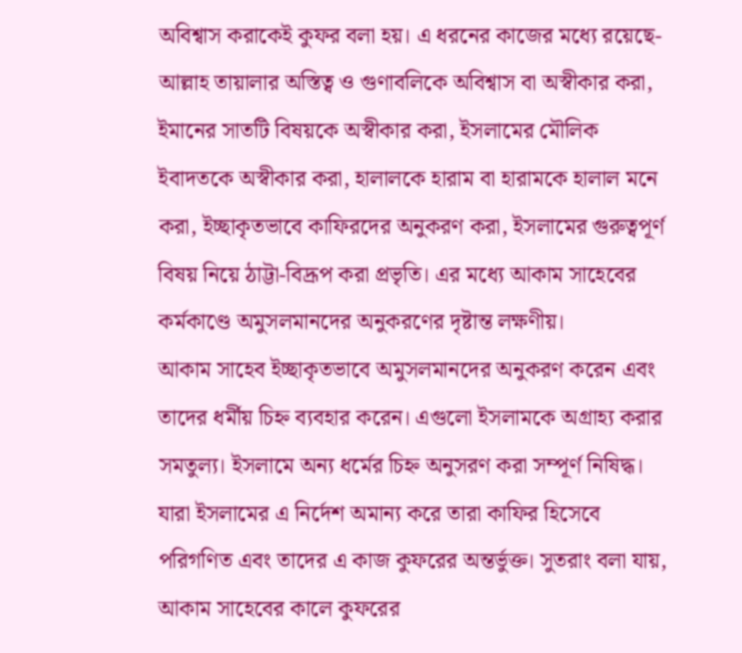অবিশ্বাস করাকেই কুফর বলা হয়। এ ধরনের কাজের মধ্যে রয়েছে- আল্লাহ তায়ালার অস্তিত্ব ও গুণাবলিকে অবিশ্বাস বা অস্বীকার করা, ইমানের সাতটি বিষয়কে অস্বীকার করা, ইসলামের মৌলিক ইবাদতকে অস্বীকার করা, হালালকে হারাম বা হারামকে হালাল মনে করা, ইচ্ছাকৃতভাবে কাফিরদের অনুকরণ করা, ইসলামের গুরুত্বপূর্ণ বিষয় নিয়ে ঠাট্টা-বিদ্রূপ করা প্রভৃতি। এর মধ্যে আকাম সাহেবের কর্মকাণ্ডে অমুসলমানদের অনুকরণের দৃষ্টান্ত লক্ষণীয়।
আকাম সাহেব ইচ্ছাকৃতভাবে অমুসলমানদের অনুকরণ করেন এবং তাদের ধর্মীয় চিহ্ন ব্যবহার করেন। এগুলো ইসলামকে অগ্রাহ্য করার সমতুল্য। ইসলামে অন্য ধর্মের চিহ্ন অনুসরণ করা সম্পূর্ণ নিষিদ্ধ। যারা ইসলামের এ নির্দেশ অমান্য করে তারা কাফির হিসেবে পরিগণিত এবং তাদের এ কাজ কুফরের অন্তর্ভুক্ত। সুতরাং বলা যায়, আকাম সাহেবের কালে কুফরের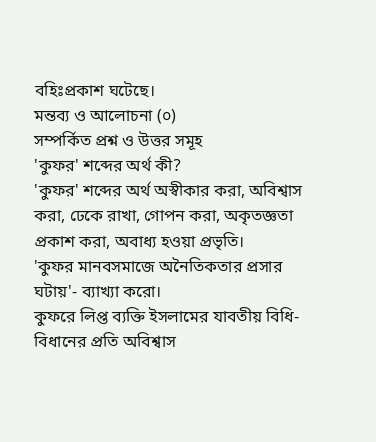বহিঃপ্রকাশ ঘটেছে।
মন্তব্য ও আলোচনা (০)
সম্পর্কিত প্রশ্ন ও উত্তর সমূহ
'কুফর' শব্দের অর্থ কী?
'কুফর' শব্দের অর্থ অস্বীকার করা, অবিশ্বাস করা, ঢেকে রাখা, গোপন করা, অকৃতজ্ঞতা প্রকাশ করা, অবাধ্য হওয়া প্রভৃতি।
'কুফর মানবসমাজে অনৈতিকতার প্রসার ঘটায়'- ব্যাখ্যা করো।
কুফরে লিপ্ত ব্যক্তি ইসলামের যাবতীয় বিধি-বিধানের প্রতি অবিশ্বাস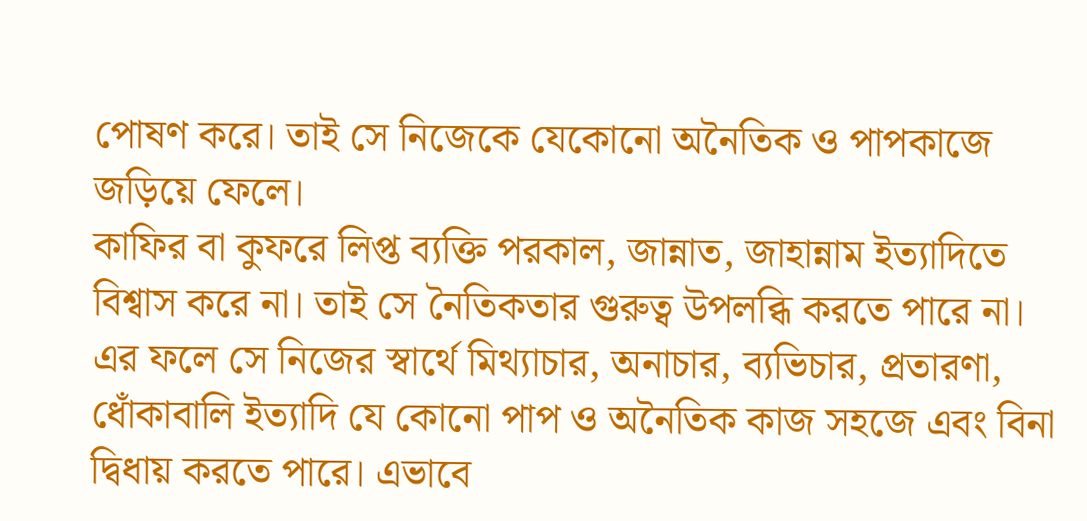পোষণ করে। তাই সে নিজেকে যেকোনো অনৈতিক ও পাপকাজে জড়িয়ে ফেলে।
কাফির বা কুফরে লিপ্ত ব্যক্তি পরকাল, জান্নাত, জাহান্নাম ইত্যাদিতে বিশ্বাস করে না। তাই সে নৈতিকতার গুরুত্ব উপলব্ধি করতে পারে না। এর ফলে সে নিজের স্বার্থে মিথ্যাচার, অনাচার, ব্যভিচার, প্রতারণা, ধোঁকাবালি ইত্যাদি যে কোনো পাপ ও অনৈতিক কাজ সহজে এবং বিনা দ্বিধায় করতে পারে। এভাবে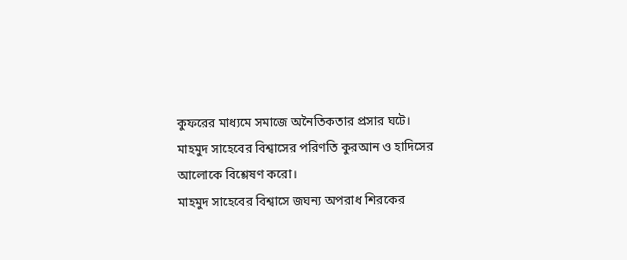কুফরের মাধ্যমে সমাজে অনৈতিকতার প্রসার ঘটে।
মাহমুদ সাহেবের বিশ্বাসের পরিণতি কুরআন ও হাদিসের আলোকে বিশ্লেষণ করো।
মাহমুদ সাহেবের বিশ্বাসে জঘন্য অপরাধ শিরকের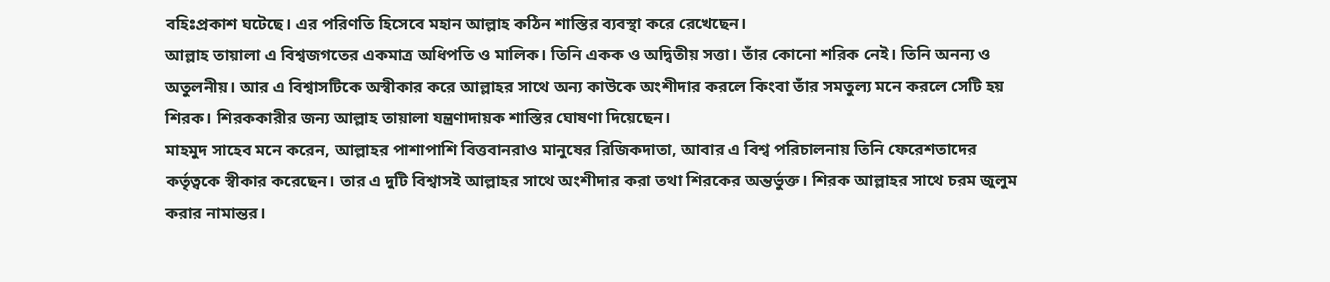বহিঃপ্রকাশ ঘটেছে। এর পরিণতি হিসেবে মহান আল্লাহ কঠিন শাস্তির ব্যবস্থা করে রেখেছেন।
আল্লাহ তায়ালা এ বিশ্বজগতের একমাত্র অধিপতি ও মালিক। তিনি একক ও অদ্বিতীয় সত্তা। তাঁর কোনো শরিক নেই। তিনি অনন্য ও অতুলনীয়। আর এ বিশ্বাসটিকে অস্বীকার করে আল্লাহর সাথে অন্য কাউকে অংশীদার করলে কিংবা তাঁর সমতুল্য মনে করলে সেটি হয় শিরক। শিরককারীর জন্য আল্লাহ তায়ালা যন্ত্রণাদায়ক শাস্তির ঘোষণা দিয়েছেন।
মাহমুদ সাহেব মনে করেন, আল্লাহর পাশাপাশি বিত্তবানরাও মানুষের রিজিকদাতা, আবার এ বিশ্ব পরিচালনায় তিনি ফেরেশতাদের কর্তৃত্বকে স্বীকার করেছেন। তার এ দুটি বিশ্বাসই আল্লাহর সাথে অংশীদার করা তথা শিরকের অন্তর্ভুক্ত। শিরক আল্লাহর সাথে চরম জুলুম করার নামান্তর।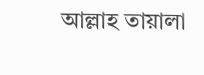আল্লাহ তায়ালা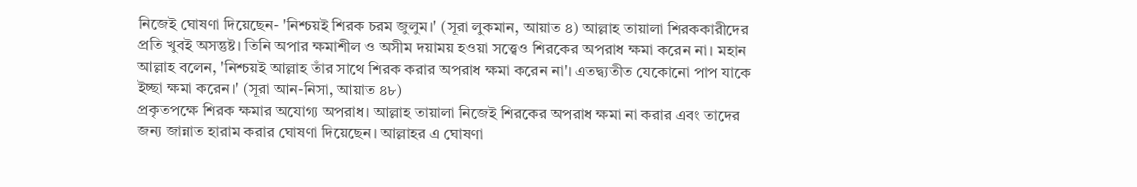নিজেই ঘোষণা দিয়েছেন- 'নিশ্চয়ই শিরক চরম জুলুম।' (সূরা লুকমান, আয়াত ৪) আল্লাহ তায়ালা শিরককারীদের প্রতি খুবই অসন্তুষ্ট। তিনি অপার ক্ষমাশীল ও অসীম দয়াময় হওয়া সত্ত্বেও শিরকের অপরাধ ক্ষমা করেন না। মহান আল্লাহ বলেন, 'নিশ্চয়ই আল্লাহ তাঁর সাথে শিরক করার অপরাধ ক্ষমা করেন না'। এতদ্ব্যতীত যেকোনো পাপ যাকে ইচ্ছা ক্ষমা করেন।' (সূরা আন-নিসা, আয়াত ৪৮)
প্রকৃতপক্ষে শিরক ক্ষমার অযোগ্য অপরাধ। আল্লাহ তায়ালা নিজেই শিরকের অপরাধ ক্ষমা না করার এবং তাদের জন্য জান্নাত হারাম করার ঘোষণা দিয়েছেন। আল্লাহর এ ঘোষণা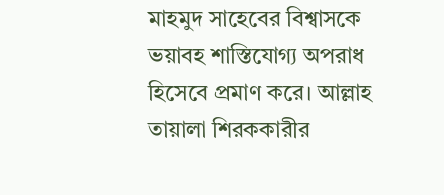মাহমুদ সাহেবের বিশ্বাসকে ভয়াবহ শাস্তিযোগ্য অপরাধ হিসেবে প্রমাণ করে। আল্লাহ তায়ালা শিরককারীর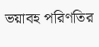ভয়াবহ পরিণতির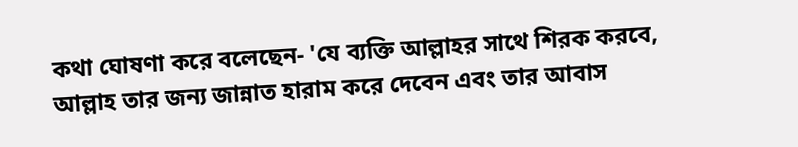কথা ঘোষণা করে বলেছেন- 'যে ব্যক্তি আল্লাহর সাথে শিরক করবে, আল্লাহ তার জন্য জান্নাত হারাম করে দেবেন এবং তার আবাস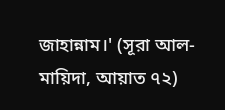জাহান্নাম।' (সূরা আল-মায়িদা, আয়াত ৭২)